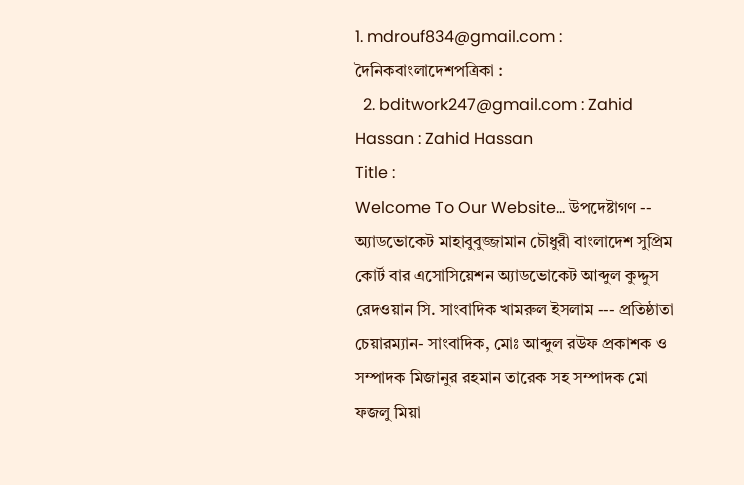1. mdrouf834@gmail.com : দৈনিকবাংলাদেশপত্রিকা :
  2. bditwork247@gmail.com : Zahid Hassan : Zahid Hassan
Title :
Welcome To Our Website... উপদেষ্টাগণ -- অ্যাডভোকেট মাহাবুবুজ্জামান চৌধুরী বাংলাদেশ সুপ্রিম কোর্ট বার এসোসিয়েশন অ্যাডভোকেট আব্দুল কুদ্দুস রেদওয়ান সি. সাংবাদিক খামরুল ইসলাম --- প্রতিষ্ঠাতা চেয়ারম্যান- সাংবাদিক, মোঃ আব্দুল রউফ প্রকাশক ও সম্পাদক মিজানুর রহমান তারেক সহ সম্পাদক মো ফজলু মিয়া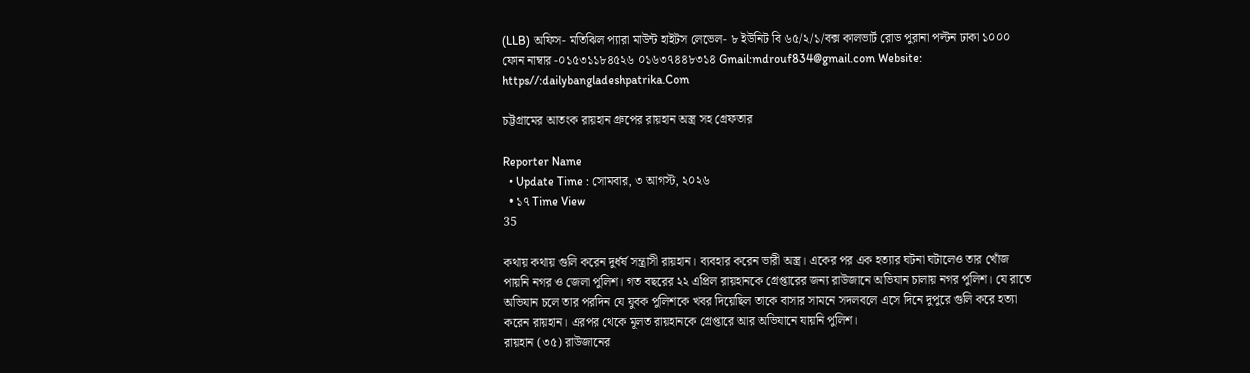(LLB) অফিস- মতিঝিল প্যারা মাউন্ট হাইটস লেভেল- ৮ ইউনিট বি ৬৫/২/১/বক্স কালভার্ট রোড পুরানা পল্টন ঢাকা ১০০০ ফোন নাম্বার -০১৫৩১১৮৪৫২৬ ০১৬৩৭৪৪৮৩১৪ Gmail:mdrouf834@gmail.com Website: https//:dailybangladeshpatrika.Com

চট্টগ্রামের আতংক রায়হান গ্রুপের রায়হান অস্ত্র সহ গ্রেফতার

Reporter Name
  • Update Time : সোমবার, ৩ আগস্ট, ২০২৬
  • ১৭ Time View
35

কথায় কথায় গুলি করেন দুর্ধর্ষ সন্ত্রাসী রায়হান। ব্যবহার করেন ভারী অস্ত্র। একের পর এক হত্যার ঘটনা ঘটালেও তার খোঁজ পায়নি নগর ও জেলা পুলিশ। গত বছরের ২২ এপ্রিল রায়হানকে গ্রেপ্তারের জন্য রাউজানে অভিযান চালায় নগর পুলিশ। যে রাতে অভিযান চলে তার পরদিন যে যুবক পুলিশকে খবর দিয়েছিল তাকে বাসার সামনে সদলবলে এসে দিনে দুপুরে গুলি করে হত্যা করেন রায়হান। এরপর থেকে মূলত রায়হানকে গ্রেপ্তারে আর অভিযানে যায়নি পুলিশ।
রায়হান (৩৫) রাউজানের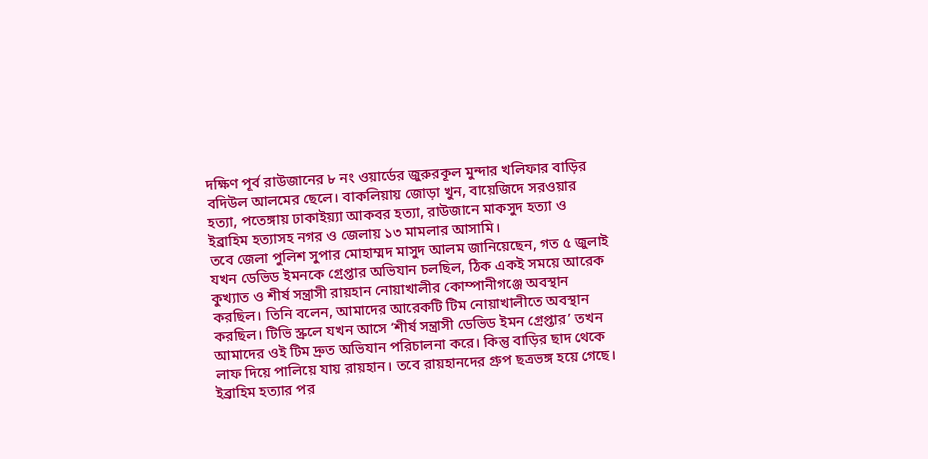দক্ষিণ পূর্ব রাউজানের ৮ নং ওয়ার্ডের জুরুরকূল মুন্দার খলিফার বাড়ির বদিউল আলমের ছেলে। বাকলিয়ায় জোড়া খুন, বায়েজিদে সরওয়ার হত্যা, পতেঙ্গায় ঢাকাইয়্যা আকবর হত্যা, রাউজানে মাকসুদ হত্যা ও ইব্রাহিম হত্যাসহ নগর ও জেলায় ১৩ মামলার আসামি।
তবে জেলা পুলিশ সুপার মোহাম্মদ মাসুদ আলম জানিয়েছেন, গত ৫ জুলাই যখন ডেভিড ইমনকে গ্রেপ্তার অভিযান চলছিল, ঠিক একই সময়ে আরেক কুখ্যাত ও শীর্ষ সন্ত্রাসী রায়হান নোয়াখালীর কোম্পানীগঞ্জে অবস্থান করছিল। তিনি বলেন, আমাদের আরেকটি টিম নোয়াখালীতে অবস্থান করছিল। টিভি স্ক্রলে যখন আসে ‘শীর্ষ সন্ত্রাসী ডেভিড ইমন গ্রেপ্তার’ তখন আমাদের ওই টিম দ্রুত অভিযান পরিচালনা করে। কিন্তু বাড়ির ছাদ থেকে লাফ দিয়ে পালিয়ে যায় রায়হান। তবে রায়হানদের গ্রুপ ছত্রভঙ্গ হয়ে গেছে।
ইব্রাহিম হত্যার পর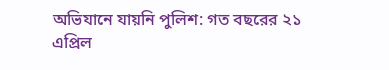অভিযানে যায়নি পুলিশ: গত বছরের ২১ এপ্রিল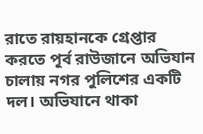রাতে রায়হানকে গ্রেপ্তার করতে পূর্ব রাউজানে অভিযান চালায় নগর পুলিশের একটি দল। অভিযানে থাকা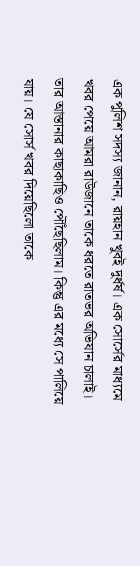এক পুলিশ সদস্য জানান, রায়হান খুবই দুর্ধর্ষ। এক সোর্সের মাধ্যমে খবর পেয়ে আমরা রাউজানে তাকে ধরতে রাতভর অভিযান চালাই। তার আস্তানার কাছাকাছিও পৌঁছেছিলাম। কিন্তু এর মধ্যে সে পালিয়ে যায়। যে সোর্স খবর দিয়েছিলো তাকে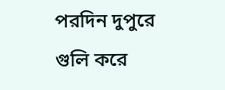পরদিন দুপুরে গুলি করে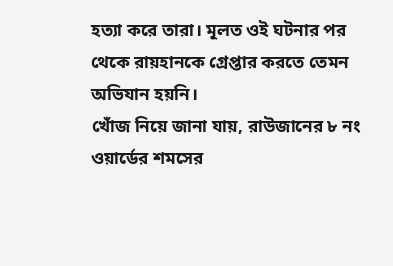হত্যা করে তারা। মূলত ওই ঘটনার পর থেকে রায়হানকে গ্রেপ্তার করতে তেমন অভিযান হয়নি।
খোঁজ নিয়ে জানা যায়, রাউজানের ৮ নং ওয়ার্ডের শমসের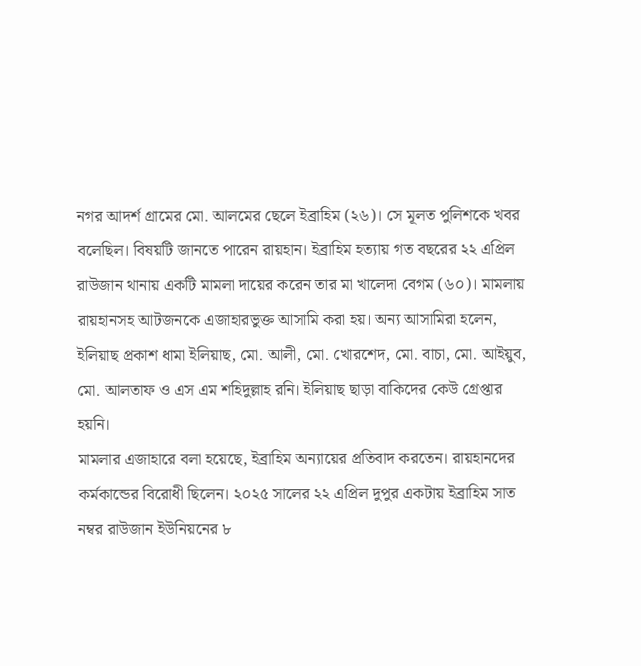নগর আদর্শ গ্রামের মো. আলমের ছেলে ইব্রাহিম (২৬)। সে মূলত পুলিশকে খবর বলেছিল। বিষয়টি জানতে পারেন রায়হান। ইব্রাহিম হত্যায় গত বছরের ২২ এপ্রিল রাউজান থানায় একটি মামলা দায়ের করেন তার মা খালেদা বেগম (৬০)। মামলায় রায়হানসহ আটজনকে এজাহারভুক্ত আসামি করা হয়। অন্য আসামিরা হলেন, ইলিয়াছ প্রকাশ ধামা ইলিয়াছ, মো. আলী, মো. খোরশেদ, মো. বাচা, মো. আইয়ুব, মো. আলতাফ ও এস এম শহিদুল্লাহ রনি। ইলিয়াছ ছাড়া বাকিদের কেউ গ্রেপ্তার হয়নি।
মামলার এজাহারে বলা হয়েছে, ইব্রাহিম অন্যায়ের প্রতিবাদ করতেন। রায়হানদের কর্মকান্ডের বিরোধী ছিলেন। ২০২৫ সালের ২২ এপ্রিল দুপুর একটায় ইব্রাহিম সাত নম্বর রাউজান ইউনিয়নের ৮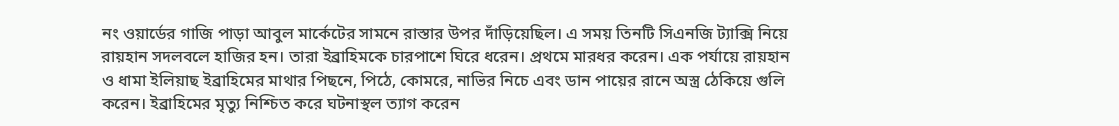নং ওয়ার্ডের গাজি পাড়া আবুল মার্কেটের সামনে রাস্তার উপর দাঁড়িয়েছিল। এ সময় তিনটি সিএনজি ট্যাক্সি নিয়ে রায়হান সদলবলে হাজির হন। তারা ইব্রাহিমকে চারপাশে ঘিরে ধরেন। প্রথমে মারধর করেন। এক পর্যায়ে রায়হান ও ধামা ইলিয়াছ ইব্রাহিমের মাথার পিছনে, পিঠে, কোমরে, নাভির নিচে এবং ডান পায়ের রানে অস্ত্র ঠেকিয়ে গুলি করেন। ইব্রাহিমের মৃত্যু নিশ্চিত করে ঘটনাস্থল ত্যাগ করেন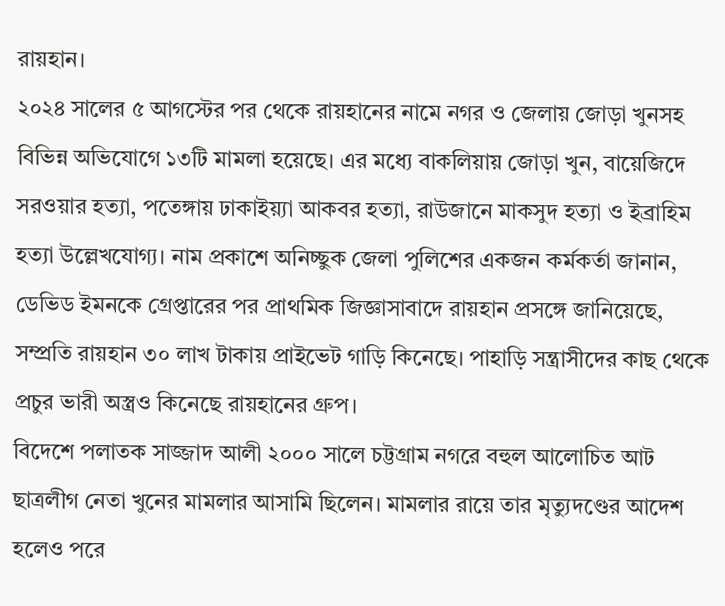রায়হান।
২০২৪ সালের ৫ আগস্টের পর থেকে রায়হানের নামে নগর ও জেলায় জোড়া খুনসহ বিভিন্ন অভিযোগে ১৩টি মামলা হয়েছে। এর মধ্যে বাকলিয়ায় জোড়া খুন, বায়েজিদে সরওয়ার হত্যা, পতেঙ্গায় ঢাকাইয়্যা আকবর হত্যা, রাউজানে মাকসুদ হত্যা ও ইব্রাহিম হত্যা উল্লেখযোগ্য। নাম প্রকাশে অনিচ্ছুক জেলা পুলিশের একজন কর্মকর্তা জানান, ডেভিড ইমনকে গ্রেপ্তারের পর প্রাথমিক জিজ্ঞাসাবাদে রায়হান প্রসঙ্গে জানিয়েছে, সম্প্রতি রায়হান ৩০ লাখ টাকায় প্রাইভেট গাড়ি কিনেছে। পাহাড়ি সন্ত্রাসীদের কাছ থেকে প্রচুর ভারী অস্ত্রও কিনেছে রায়হানের গ্রুপ।
বিদেশে পলাতক সাজ্জাদ আলী ২০০০ সালে চট্টগ্রাম নগরে বহুল আলোচিত আট ছাত্রলীগ নেতা খুনের মামলার আসামি ছিলেন। মামলার রায়ে তার মৃত্যুদণ্ডের আদেশ হলেও পরে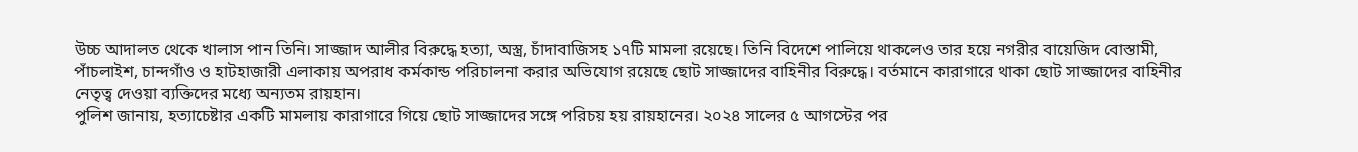উচ্চ আদালত থেকে খালাস পান তিনি। সাজ্জাদ আলীর বিরুদ্ধে হত্যা, অস্ত্র, চাঁদাবাজিসহ ১৭টি মামলা রয়েছে। তিনি বিদেশে পালিয়ে থাকলেও তার হয়ে নগরীর বায়েজিদ বোস্তামী, পাঁচলাইশ, চান্দগাঁও ও হাটহাজারী এলাকায় অপরাধ কর্মকান্ড পরিচালনা করার অভিযোগ রয়েছে ছোট সাজ্জাদের বাহিনীর বিরুদ্ধে। বর্তমানে কারাগারে থাকা ছোট সাজ্জাদের বাহিনীর নেতৃত্ব দেওয়া ব্যক্তিদের মধ্যে অন্যতম রায়হান।
পুলিশ জানায়, হত্যাচেষ্টার একটি মামলায় কারাগারে গিয়ে ছোট সাজ্জাদের সঙ্গে পরিচয় হয় রায়হানের। ২০২৪ সালের ৫ আগস্টের পর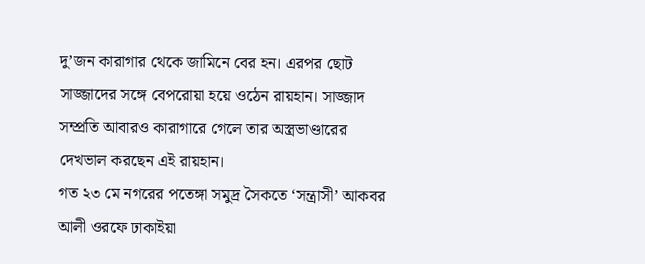দু’জন কারাগার থেকে জামিনে বের হন। এরপর ছোট সাজ্জাদের সঙ্গে বেপরোয়া হয়ে ওঠেন রায়হান। সাজ্জাদ সম্প্রতি আবারও কারাগারে গেলে তার অস্ত্রভাণ্ডারের দেখভাল করছেন এই রায়হান।
গত ২৩ মে নগরের পতেঙ্গা সমুদ্র সৈকতে ‘সন্ত্রাসী’ আকবর আলী ওরফে ঢাকাইয়া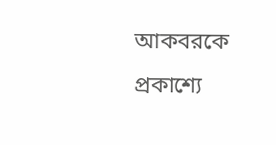আকবরকে প্রকাশ্যে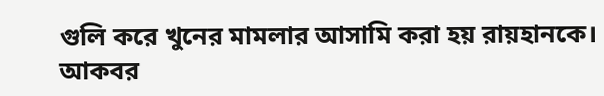গুলি করে খুনের মামলার আসামি করা হয় রায়হানকে। আকবর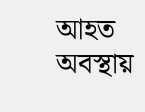আহত অবস্থায়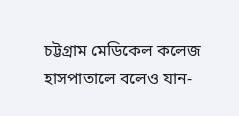চট্টগ্রাম মেডিকেল কলেজ হাসপাতালে বলেও যান-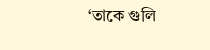‘তাকে গুলি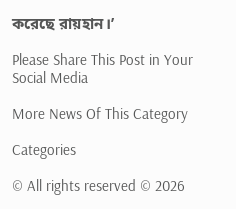করেছে রায়হান।’

Please Share This Post in Your Social Media

More News Of This Category

Categories

© All rights reserved © 2026